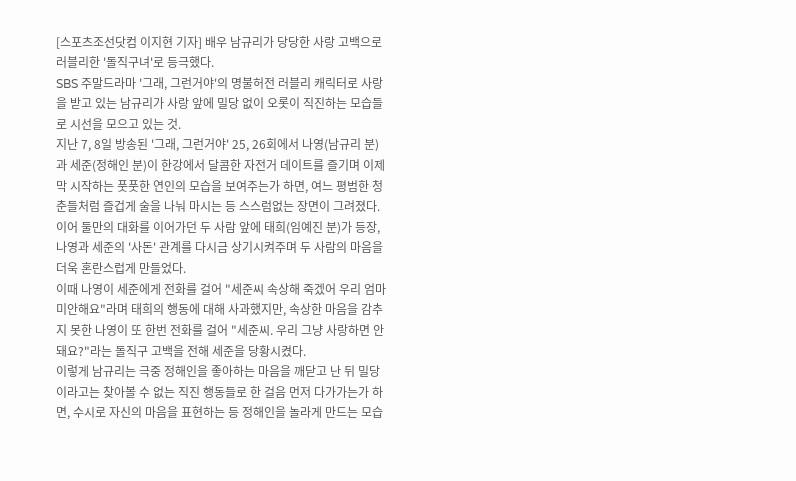[스포츠조선닷컴 이지현 기자] 배우 남규리가 당당한 사랑 고백으로 러블리한 '돌직구녀'로 등극했다.
SBS 주말드라마 '그래, 그런거야'의 명불허전 러블리 캐릭터로 사랑을 받고 있는 남규리가 사랑 앞에 밀당 없이 오롯이 직진하는 모습들로 시선을 모으고 있는 것.
지난 7, 8일 방송된 '그래, 그런거야' 25, 26회에서 나영(남규리 분)과 세준(정해인 분)이 한강에서 달콤한 자전거 데이트를 즐기며 이제 막 시작하는 풋풋한 연인의 모습을 보여주는가 하면, 여느 평범한 청춘들처럼 즐겁게 술을 나눠 마시는 등 스스럼없는 장면이 그려졌다.
이어 둘만의 대화를 이어가던 두 사람 앞에 태희(임예진 분)가 등장, 나영과 세준의 '사돈' 관계를 다시금 상기시켜주며 두 사람의 마음을 더욱 혼란스럽게 만들었다.
이때 나영이 세준에게 전화를 걸어 "세준씨 속상해 죽겠어 우리 엄마 미안해요"라며 태희의 행동에 대해 사과했지만, 속상한 마음을 감추지 못한 나영이 또 한번 전화를 걸어 "세준씨. 우리 그냥 사랑하면 안돼요?"라는 돌직구 고백을 전해 세준을 당황시켰다.
이렇게 남규리는 극중 정해인을 좋아하는 마음을 깨닫고 난 뒤 밀당이라고는 찾아볼 수 없는 직진 행동들로 한 걸음 먼저 다가가는가 하면, 수시로 자신의 마음을 표현하는 등 정해인을 놀라게 만드는 모습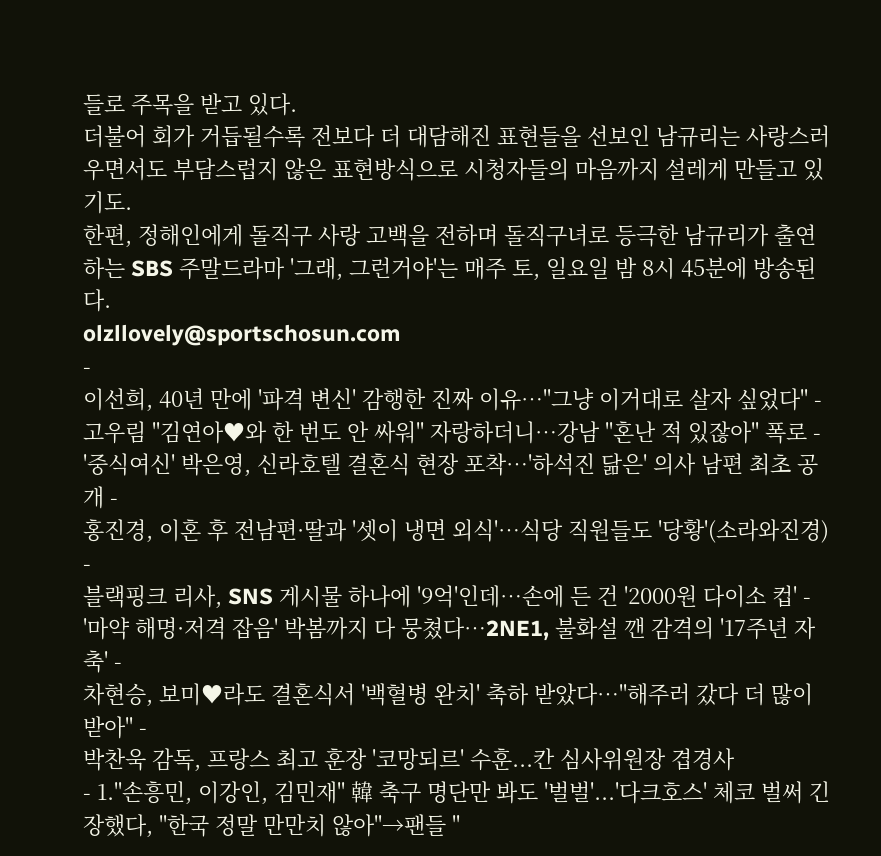들로 주목을 받고 있다.
더불어 회가 거듭될수록 전보다 더 대담해진 표현들을 선보인 남규리는 사랑스러우면서도 부담스럽지 않은 표현방식으로 시청자들의 마음까지 설레게 만들고 있기도.
한편, 정해인에게 돌직구 사랑 고백을 전하며 돌직구녀로 등극한 남규리가 출연하는 SBS 주말드라마 '그래, 그런거야'는 매주 토, 일요일 밤 8시 45분에 방송된다.
olzllovely@sportschosun.com
-
이선희, 40년 만에 '파격 변신' 감행한 진짜 이유…"그냥 이거대로 살자 싶었다" -
고우림 "김연아♥와 한 번도 안 싸워" 자랑하더니…강남 "혼난 적 있잖아" 폭로 -
'중식여신' 박은영, 신라호텔 결혼식 현장 포착…'하석진 닮은' 의사 남편 최초 공개 -
홍진경, 이혼 후 전남편·딸과 '셋이 냉면 외식'…식당 직원들도 '당황'(소라와진경) -
블랙핑크 리사, SNS 게시물 하나에 '9억'인데…손에 든 건 '2000원 다이소 컵' -
'마약 해명·저격 잡음' 박봄까지 다 뭉쳤다…2NE1, 불화설 깬 감격의 '17주년 자축' -
차현승, 보미♥라도 결혼식서 '백혈병 완치' 축하 받았다…"해주러 갔다 더 많이 받아" -
박찬욱 감독, 프랑스 최고 훈장 '코망되르' 수훈...칸 심사위원장 겹경사
- 1."손흥민, 이강인, 김민재" 韓 축구 명단만 봐도 '벌벌'...'다크호스' 체코 벌써 긴장했다, "한국 정말 만만치 않아"→팬들 "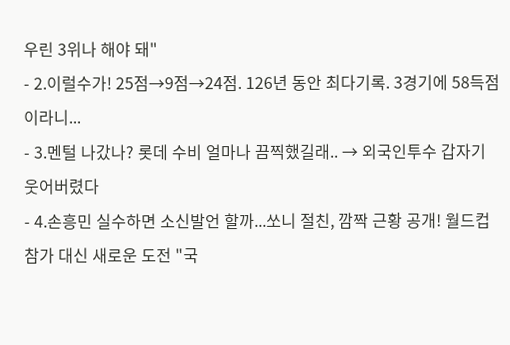우린 3위나 해야 돼"
- 2.이럴수가! 25점→9점→24점. 126년 동안 최다기록. 3경기에 58득점이라니...
- 3.멘털 나갔나? 롯데 수비 얼마나 끔찍했길래.. → 외국인투수 갑자기 웃어버렸다
- 4.손흥민 실수하면 소신발언 할까...쏘니 절친, 깜짝 근황 공개! 월드컵 참가 대신 새로운 도전 "국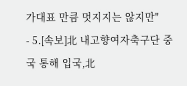가대표 만큼 멋지지는 않지만"
- 5.[속보]北 내고향여자축구단 중국 통해 입국,北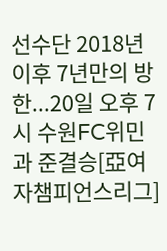선수단 2018년 이후 7년만의 방한...20일 오후 7시 수원FC위민과 준결승[亞여자챔피언스리그]